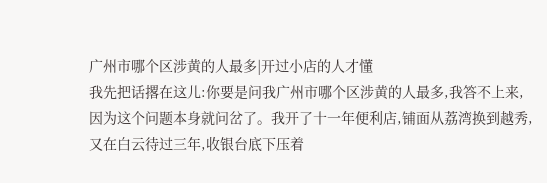广州市哪个区涉黄的人最多|开过小店的人才懂
我先把话撂在这儿:你要是问我广州市哪个区涉黄的人最多,我答不上来,因为这个问题本身就问岔了。我开了十一年便利店,铺面从荔湾换到越秀,又在白云待过三年,收银台底下压着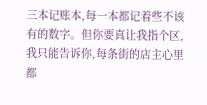三本记账本,每一本都记着些不该有的数字。但你要真让我指个区,我只能告诉你,每条街的店主心里都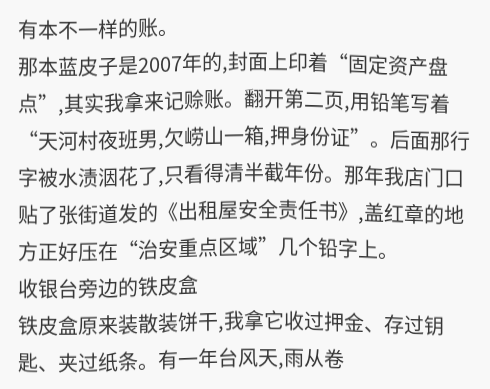有本不一样的账。
那本蓝皮子是2007年的,封面上印着“固定资产盘点”,其实我拿来记赊账。翻开第二页,用铅笔写着“天河村夜班男,欠崂山一箱,押身份证”。后面那行字被水渍洇花了,只看得清半截年份。那年我店门口贴了张街道发的《出租屋安全责任书》,盖红章的地方正好压在“治安重点区域”几个铅字上。
收银台旁边的铁皮盒
铁皮盒原来装散装饼干,我拿它收过押金、存过钥匙、夹过纸条。有一年台风天,雨从卷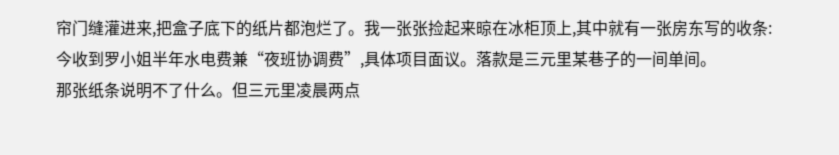帘门缝灌进来,把盒子底下的纸片都泡烂了。我一张张捡起来晾在冰柜顶上,其中就有一张房东写的收条:
今收到罗小姐半年水电费兼“夜班协调费”,具体项目面议。落款是三元里某巷子的一间单间。
那张纸条说明不了什么。但三元里凌晨两点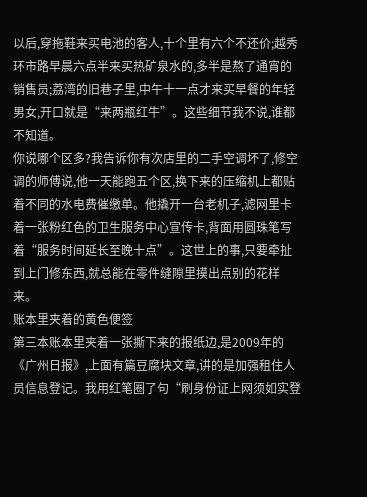以后,穿拖鞋来买电池的客人,十个里有六个不还价;越秀环市路早晨六点半来买热矿泉水的,多半是熬了通宵的销售员;荔湾的旧巷子里,中午十一点才来买早餐的年轻男女,开口就是“来两瓶红牛”。这些细节我不说,谁都不知道。
你说哪个区多?我告诉你有次店里的二手空调坏了,修空调的师傅说,他一天能跑五个区,换下来的压缩机上都贴着不同的水电费催缴单。他撬开一台老机子,滤网里卡着一张粉红色的卫生服务中心宣传卡,背面用圆珠笔写着“服务时间延长至晚十点”。这世上的事,只要牵扯到上门修东西,就总能在零件缝隙里摸出点别的花样来。
账本里夹着的黄色便签
第三本账本里夹着一张撕下来的报纸边,是2009年的《广州日报》,上面有篇豆腐块文章,讲的是加强租住人员信息登记。我用红笔圈了句“刷身份证上网须如实登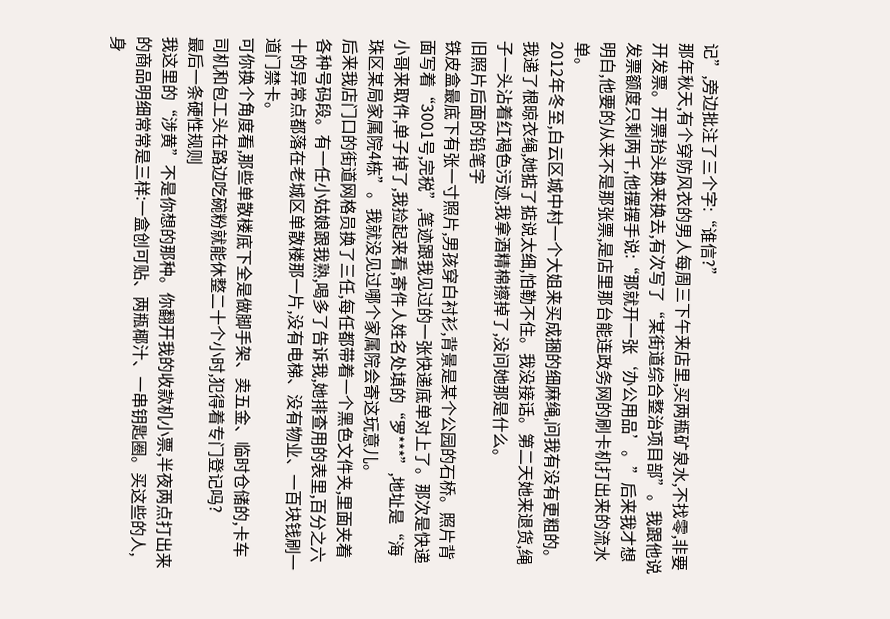记”,旁边批注了三个字:“谁信?”
那年秋天,有个穿防风衣的男人每周三下午来店里,买两瓶矿泉水,不找零,非要开发票。开票抬头换来换去,有次写了“某街道综合整治项目部”。我跟他说发票额度只剩两千,他摆摆手说:“那就开一张‘办公用品’。”后来我才想明白,他要的从来不是那张票,是店里那台能连政务网的刷卡机打出来的流水单。
2012年冬至,白云区城中村一个大姐来买成捆的细麻绳,问我有没有更粗的。我递了根晾衣绳,她掂了掂说太细,怕勒不住。我没接话。第二天她来退货,绳子一头沾着红褐色污迹,我拿酒精棉擦掉了,没问她那是什么。
旧照片后面的铅笔字
铁皮盒最底下有张一寸照片,男孩穿白衬衫,背景是某个公园的石桥。照片背面写着“3001号,完税”,笔迹跟我见过的一张快递底单对上了。那次是快递小哥来取件,单子掉了,我捡起来看,寄件人姓名处填的“罗***”,地址是“海珠区某局家属院4栋”。我就没见过哪个家属院会寄这玩意儿。
后来我店门口的街道网格员换了三任,每任都带着一个黑色文件夹,里面夹着各种号码段。有一任小姑娘跟我熟,喝多了告诉我,她排查用的表里,百分之六十的异常点都落在老城区单散楼那一片,没有电梯、没有物业、一百块钱刷一道门禁卡。
可你换个角度看,那些单散楼底下全是做脚手架、卖五金、临时仓储的,卡车司机和包工头在路边吃碗粉就能休整二十个小时,犯得着专门登记吗?
最后一条硬性规则
我这里的“涉黄”不是你想的那种。你翻开我的收款机小票,半夜两点打出来的商品明细常常是三样:一盒创可贴、两瓶椰汁、一串钥匙圈。买这些的人,身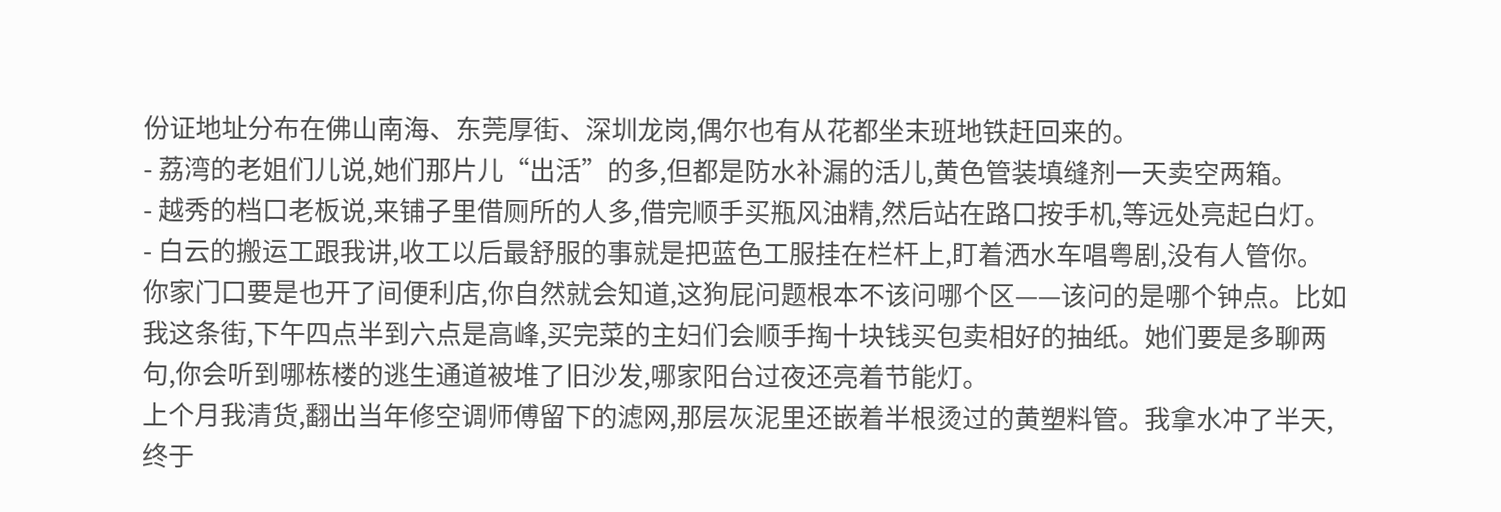份证地址分布在佛山南海、东莞厚街、深圳龙岗,偶尔也有从花都坐末班地铁赶回来的。
- 荔湾的老姐们儿说,她们那片儿“出活”的多,但都是防水补漏的活儿,黄色管装填缝剂一天卖空两箱。
- 越秀的档口老板说,来铺子里借厕所的人多,借完顺手买瓶风油精,然后站在路口按手机,等远处亮起白灯。
- 白云的搬运工跟我讲,收工以后最舒服的事就是把蓝色工服挂在栏杆上,盯着洒水车唱粤剧,没有人管你。
你家门口要是也开了间便利店,你自然就会知道,这狗屁问题根本不该问哪个区——该问的是哪个钟点。比如我这条街,下午四点半到六点是高峰,买完菜的主妇们会顺手掏十块钱买包卖相好的抽纸。她们要是多聊两句,你会听到哪栋楼的逃生通道被堆了旧沙发,哪家阳台过夜还亮着节能灯。
上个月我清货,翻出当年修空调师傅留下的滤网,那层灰泥里还嵌着半根烫过的黄塑料管。我拿水冲了半天,终于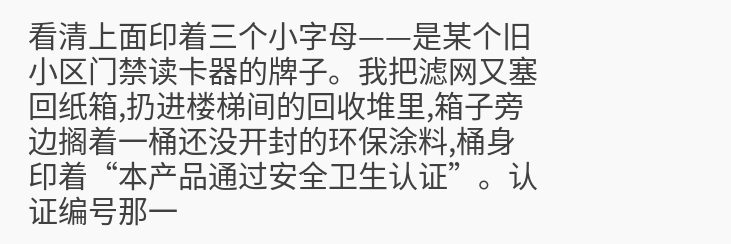看清上面印着三个小字母——是某个旧小区门禁读卡器的牌子。我把滤网又塞回纸箱,扔进楼梯间的回收堆里,箱子旁边搁着一桶还没开封的环保涂料,桶身印着“本产品通过安全卫生认证”。认证编号那一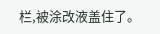栏,被涂改液盖住了。